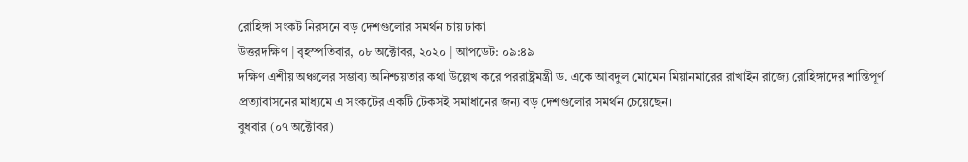রোহিঙ্গা সংকট নিরসনে বড় দেশগুলোর সমর্থন চায় ঢাকা
উত্তরদক্ষিণ | বৃহস্পতিবার, ০৮ অক্টোবর, ২০২০ | আপডেট: ০৯:৪৯
দক্ষিণ এশীয় অঞ্চলের সম্ভাব্য অনিশ্চয়তার কথা উল্লেখ করে পররাষ্ট্রমন্ত্রী ড. একে আবদুল মোমেন মিয়ানমারের রাখাইন রাজ্যে রোহিঙ্গাদের শান্তিপূর্ণ প্রত্যাবাসনের মাধ্যমে এ সংকটের একটি টেকসই সমাধানের জন্য বড় দেশগুলোর সমর্থন চেয়েছেন।
বুধবার (০৭ অক্টোবর)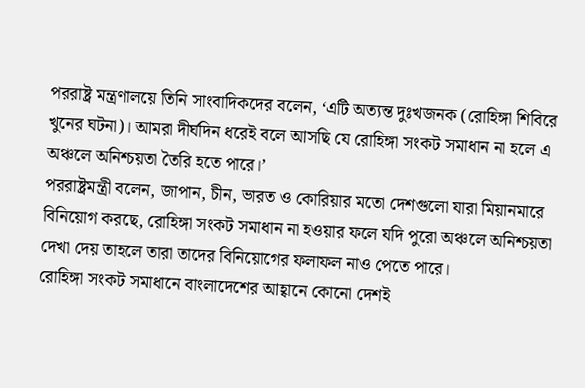পররাষ্ট্র মন্ত্রণালয়ে তিনি সাংবাদিকদের বলেন, ‘এটি অত্যন্ত দুঃখজনক (রোহিঙ্গা শিবিরে খুনের ঘটনা)। আমরা দীর্ঘদিন ধরেই বলে আসছি যে রোহিঙ্গা সংকট সমাধান না হলে এ অঞ্চলে অনিশ্চয়তা তৈরি হতে পারে।’
পররাষ্ট্রমন্ত্রী বলেন, জাপান, চীন, ভারত ও কোরিয়ার মতো দেশগুলো যারা মিয়ানমারে বিনিয়োগ করছে, রোহিঙ্গা সংকট সমাধান না হওয়ার ফলে যদি পুরো অঞ্চলে অনিশ্চয়তা দেখা দেয় তাহলে তারা তাদের বিনিয়োগের ফলাফল নাও পেতে পারে।
রোহিঙ্গা সংকট সমাধানে বাংলাদেশের আহ্বানে কোনো দেশই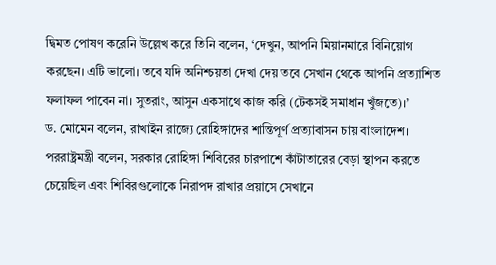দ্বিমত পোষণ করেনি উল্লেখ করে তিনি বলেন, ‘দেখুন, আপনি মিয়ানমারে বিনিয়োগ করছেন। এটি ভালো। তবে যদি অনিশ্চয়তা দেখা দেয় তবে সেখান থেকে আপনি প্রত্যাশিত ফলাফল পাবেন না। সুতরাং, আসুন একসাথে কাজ করি (টেকসই সমাধান খুঁজতে)।’
ড. মোমেন বলেন, রাখাইন রাজ্যে রোহিঙ্গাদের শান্তিপূর্ণ প্রত্যাবাসন চায় বাংলাদেশ।
পররাষ্ট্রমন্ত্রী বলেন, সরকার রোহিঙ্গা শিবিরের চারপাশে কাঁটাতারের বেড়া স্থাপন করতে চেয়েছিল এবং শিবিরগুলোকে নিরাপদ রাখার প্রয়াসে সেখানে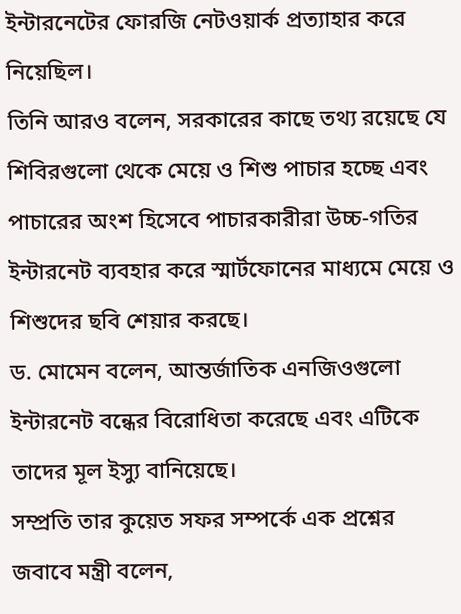ইন্টারনেটের ফোরজি নেটওয়ার্ক প্রত্যাহার করে নিয়েছিল।
তিনি আরও বলেন, সরকারের কাছে তথ্য রয়েছে যে শিবিরগুলো থেকে মেয়ে ও শিশু পাচার হচ্ছে এবং পাচারের অংশ হিসেবে পাচারকারীরা উচ্চ-গতির ইন্টারনেট ব্যবহার করে স্মার্টফোনের মাধ্যমে মেয়ে ও শিশুদের ছবি শেয়ার করছে।
ড. মোমেন বলেন, আন্তর্জাতিক এনজিওগুলো ইন্টারনেট বন্ধের বিরোধিতা করেছে এবং এটিকে তাদের মূল ইস্যু বানিয়েছে।
সম্প্রতি তার কুয়েত সফর সম্পর্কে এক প্রশ্নের জবাবে মন্ত্রী বলেন,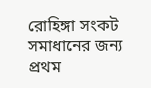রোহিঙ্গা সংকট সমাধানের জন্য প্রথম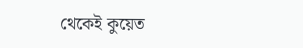থেকেই কুয়েত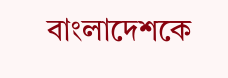বাংলাদেশকে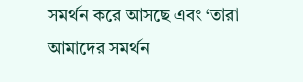সমর্থন করে আসছে এবং ‘তারা আমাদের সমর্থন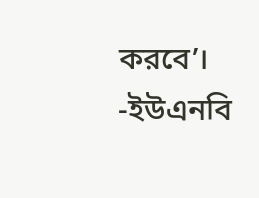করবে’। -ইউএনবি